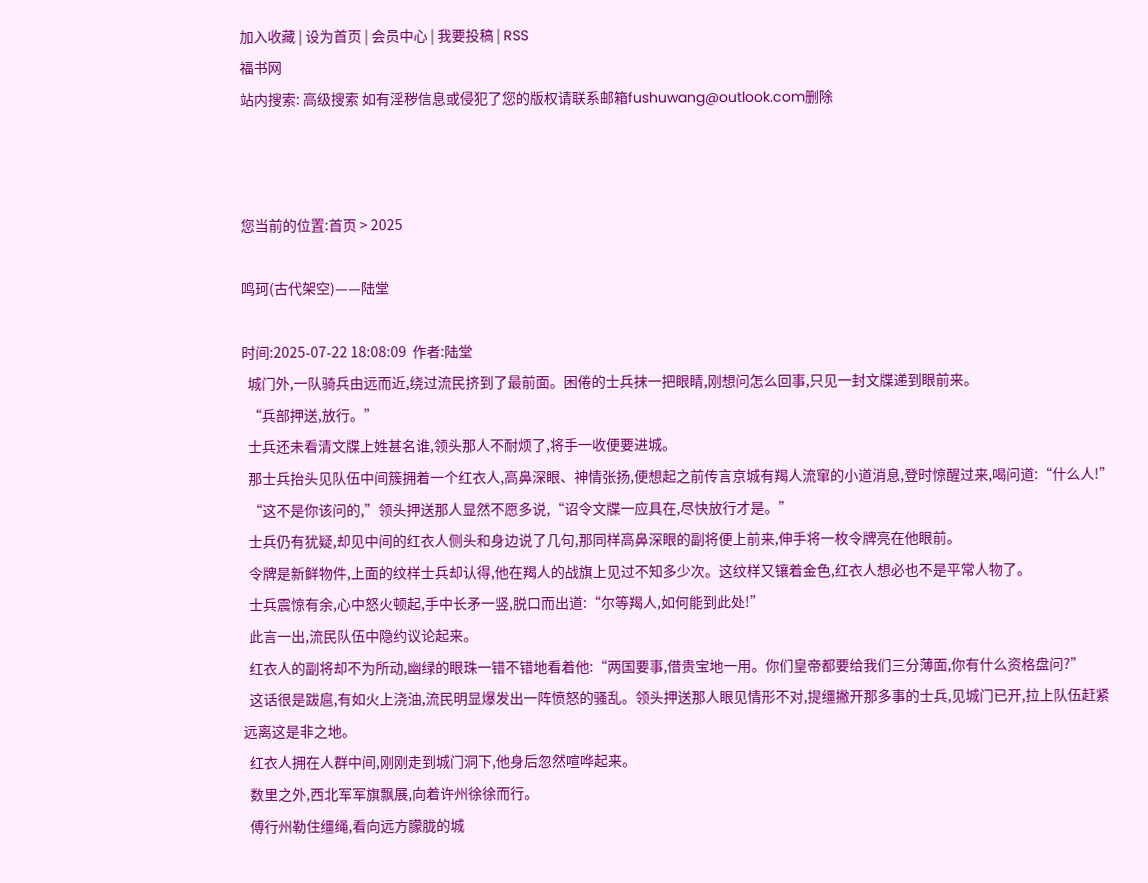加入收藏 | 设为首页 | 会员中心 | 我要投稿 | RSS
福书网
站内搜索: 高级搜索 如有淫秽信息或侵犯了您的版权请联系邮箱fushuwang@outlook.com删除



您当前的位置:首页 > 2025

鸣珂(古代架空)——陆堂

时间:2025-07-22 18:08:09  作者:陆堂
  城门外,一队骑兵由远而近,绕过流民挤到了最前面。困倦的士兵抹一把眼睛,刚想问怎么回事,只见一封文牒递到眼前来。
  “兵部押送,放行。”
  士兵还未看清文牒上姓甚名谁,领头那人不耐烦了,将手一收便要进城。
  那士兵抬头见队伍中间簇拥着一个红衣人,高鼻深眼、神情张扬,便想起之前传言京城有羯人流窜的小道消息,登时惊醒过来,喝问道:“什么人!”
  “这不是你该问的,”领头押送那人显然不愿多说,“诏令文牒一应具在,尽快放行才是。”
  士兵仍有犹疑,却见中间的红衣人侧头和身边说了几句,那同样高鼻深眼的副将便上前来,伸手将一枚令牌亮在他眼前。
  令牌是新鲜物件,上面的纹样士兵却认得,他在羯人的战旗上见过不知多少次。这纹样又镶着金色,红衣人想必也不是平常人物了。
  士兵震惊有余,心中怒火顿起,手中长矛一竖,脱口而出道:“尔等羯人,如何能到此处!”
  此言一出,流民队伍中隐约议论起来。
  红衣人的副将却不为所动,幽绿的眼珠一错不错地看着他:“两国要事,借贵宝地一用。你们皇帝都要给我们三分薄面,你有什么资格盘问?”
  这话很是跋扈,有如火上浇油,流民明显爆发出一阵愤怒的骚乱。领头押送那人眼见情形不对,提缰撇开那多事的士兵,见城门已开,拉上队伍赶紧远离这是非之地。
  红衣人拥在人群中间,刚刚走到城门洞下,他身后忽然喧哗起来。
  数里之外,西北军军旗飘展,向着许州徐徐而行。
  傅行州勒住缰绳,看向远方朦胧的城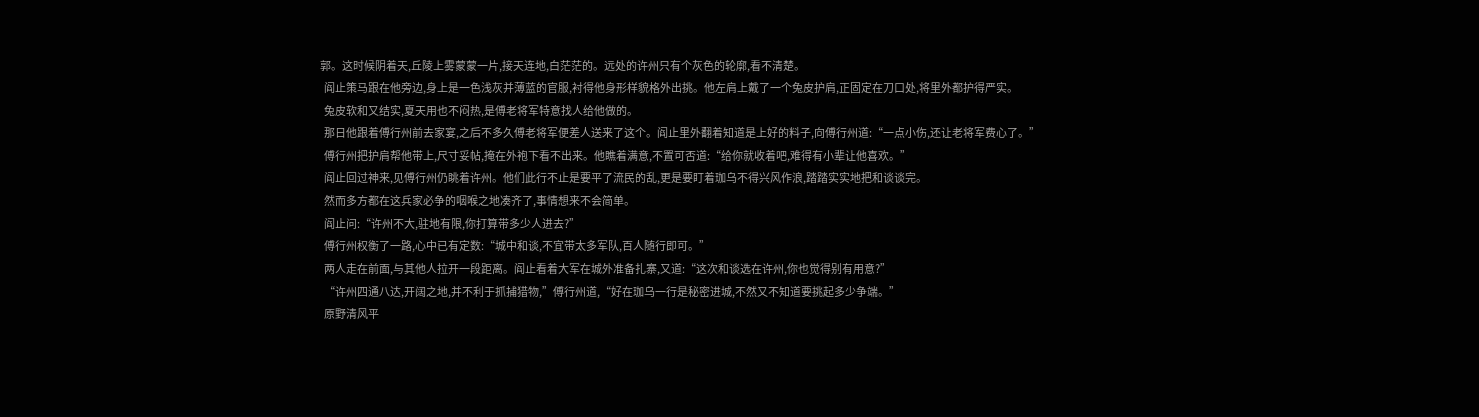郭。这时候阴着天,丘陵上雾蒙蒙一片,接天连地,白茫茫的。远处的许州只有个灰色的轮廓,看不清楚。
  阎止策马跟在他旁边,身上是一色浅灰并薄蓝的官服,衬得他身形样貌格外出挑。他左肩上戴了一个兔皮护肩,正固定在刀口处,将里外都护得严实。
  兔皮软和又结实,夏天用也不闷热,是傅老将军特意找人给他做的。
  那日他跟着傅行州前去家宴,之后不多久傅老将军便差人送来了这个。阎止里外翻着知道是上好的料子,向傅行州道:“一点小伤,还让老将军费心了。”
  傅行州把护肩帮他带上,尺寸妥帖,掩在外袍下看不出来。他瞧着满意,不置可否道:“给你就收着吧,难得有小辈让他喜欢。”
  阎止回过神来,见傅行州仍眺着许州。他们此行不止是要平了流民的乱,更是要盯着珈乌不得兴风作浪,踏踏实实地把和谈谈完。
  然而多方都在这兵家必争的咽喉之地凑齐了,事情想来不会简单。
  阎止问:“许州不大,驻地有限,你打算带多少人进去?”
  傅行州权衡了一路,心中已有定数:“城中和谈,不宜带太多军队,百人随行即可。”
  两人走在前面,与其他人拉开一段距离。阎止看着大军在城外准备扎寨,又道:“这次和谈选在许州,你也觉得别有用意?”
  “许州四通八达,开阔之地,并不利于抓捕猎物,”傅行州道,“好在珈乌一行是秘密进城,不然又不知道要挑起多少争端。”
  原野清风平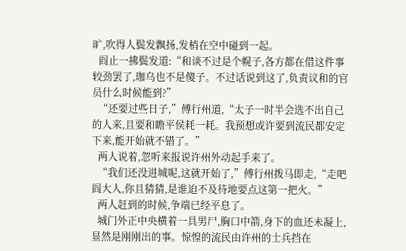旷,吹得人鬓发飘扬,发梢在空中碰到一起。
  阎止一拂鬓发道:“和谈不过是个幌子,各方都在借这件事较劲罢了,珈乌也不是傻子。不过话说到这了,负责议和的官员什么时候能到?”
  “还要过些日子,”傅行州道,“太子一时半会选不出自己的人来,且要和瞻平侯耗一耗。我预想或许要到流民都安定下来,能开始就不错了。”
  两人说着,忽听来报说许州外动起手来了。
  “我们还没进城呢,这就开始了,”傅行州拨马即走,“走吧阎大人,你且猜猜,是谁迫不及待地要点这第一把火。”
  两人赶到的时候,争端已经平息了。
  城门外正中央横着一具男尸,胸口中箭,身下的血还未凝上,显然是刚刚出的事。惊惶的流民由许州的士兵挡在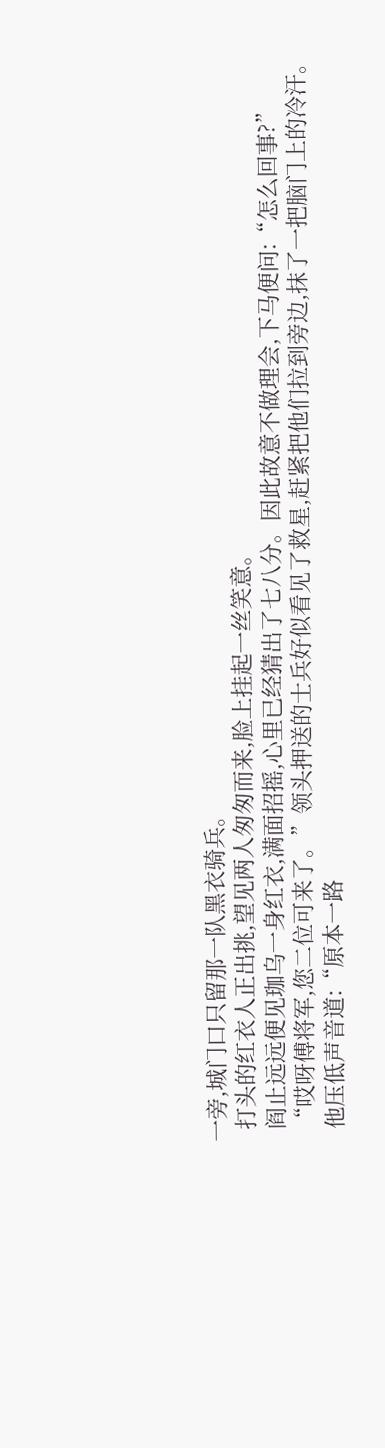一旁,城门口只留那一队黑衣骑兵。
  打头的红衣人正出挑,望见两人匆匆而来,脸上挂起一丝笑意。
  阎止远远便见珈乌一身红衣,满面招摇,心里已经猜出了七八分。因此故意不做理会,下马便问:“怎么回事?”
  “哎呀傅将军,您二位可来了。”领头押送的士兵好似看见了救星,赶紧把他们拉到旁边,抹了一把脑门上的冷汗。
  他压低声音道:“原本一路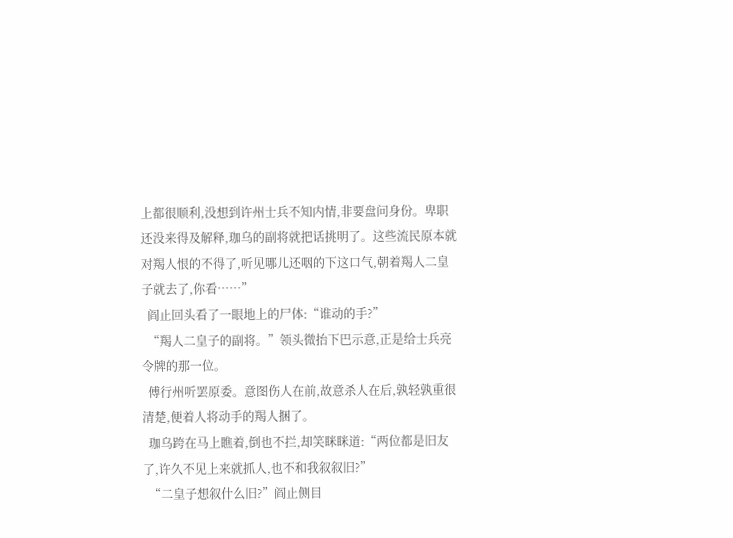上都很顺利,没想到许州士兵不知内情,非要盘问身份。卑职还没来得及解释,珈乌的副将就把话挑明了。这些流民原本就对羯人恨的不得了,听见哪儿还咽的下这口气,朝着羯人二皇子就去了,你看……”
  阎止回头看了一眼地上的尸体:“谁动的手?”
  “羯人二皇子的副将。”领头微抬下巴示意,正是给士兵亮令牌的那一位。
  傅行州听罢原委。意图伤人在前,故意杀人在后,孰轻孰重很清楚,便着人将动手的羯人捆了。
  珈乌跨在马上瞧着,倒也不拦,却笑眯眯道:“两位都是旧友了,许久不见上来就抓人,也不和我叙叙旧?”
  “二皇子想叙什么旧?”阎止侧目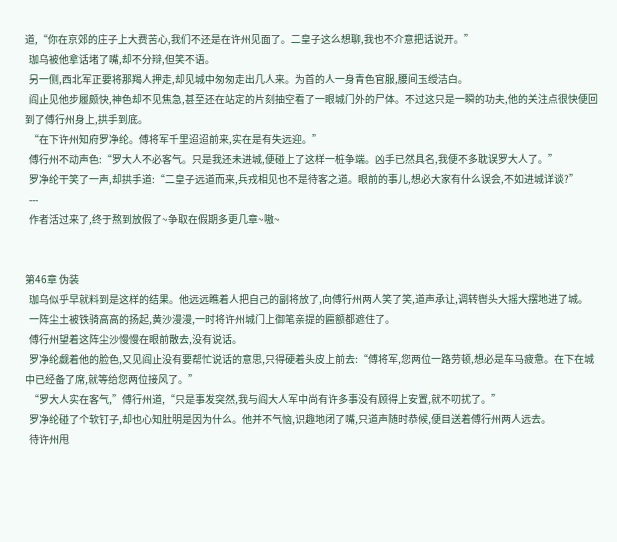道,“你在京郊的庄子上大费苦心,我们不还是在许州见面了。二皇子这么想聊,我也不介意把话说开。”
  珈乌被他拿话堵了嘴,却不分辩,但笑不语。
  另一侧,西北军正要将那羯人押走,却见城中匆匆走出几人来。为首的人一身青色官服,腰间玉绶洁白。
  阎止见他步履颇快,神色却不见焦急,甚至还在站定的片刻抽空看了一眼城门外的尸体。不过这只是一瞬的功夫,他的关注点很快便回到了傅行州身上,拱手到底。
  “在下许州知府罗净纶。傅将军千里迢迢前来,实在是有失远迎。”
  傅行州不动声色:“罗大人不必客气。只是我还未进城,便碰上了这样一桩争端。凶手已然具名,我便不多耽误罗大人了。”
  罗净纶干笑了一声,却拱手道:“二皇子远道而来,兵戎相见也不是待客之道。眼前的事儿,想必大家有什么误会,不如进城详谈?”
  ---
  作者活过来了,终于熬到放假了~争取在假期多更几章~嗷~


第46章 伪装
  珈乌似乎早就料到是这样的结果。他远远瞧着人把自己的副将放了,向傅行州两人笑了笑,道声承让,调转辔头大摇大摆地进了城。
  一阵尘土被铁骑高高的扬起,黄沙漫漫,一时将许州城门上御笔亲提的匾额都遮住了。
  傅行州望着这阵尘沙慢慢在眼前散去,没有说话。
  罗净纶觑着他的脸色,又见阎止没有要帮忙说话的意思,只得硬着头皮上前去:“傅将军,您两位一路劳顿,想必是车马疲惫。在下在城中已经备了席,就等给您两位接风了。”
  “罗大人实在客气,”傅行州道,“只是事发突然,我与阎大人军中尚有许多事没有顾得上安置,就不叨扰了。”
  罗净纶碰了个软钉子,却也心知肚明是因为什么。他并不气恼,识趣地闭了嘴,只道声随时恭候,便目送着傅行州两人远去。
  待许州甩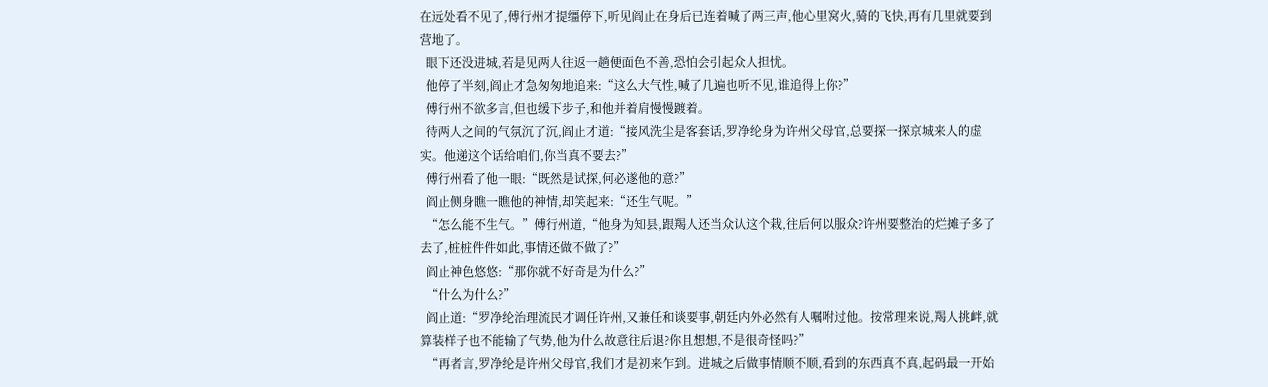在远处看不见了,傅行州才提缰停下,听见阎止在身后已连着喊了两三声,他心里窝火,骑的飞快,再有几里就要到营地了。
  眼下还没进城,若是见两人往返一趟便面色不善,恐怕会引起众人担忧。
  他停了半刻,阎止才急匆匆地追来:“这么大气性,喊了几遍也听不见,谁追得上你?”
  傅行州不欲多言,但也缓下步子,和他并着肩慢慢踱着。
  待两人之间的气氛沉了沉,阎止才道:“接风洗尘是客套话,罗净纶身为许州父母官,总要探一探京城来人的虚实。他递这个话给咱们,你当真不要去?”
  傅行州看了他一眼:“既然是试探,何必遂他的意?”
  阎止侧身瞧一瞧他的神情,却笑起来:“还生气呢。”
  “怎么能不生气。”傅行州道,“他身为知县,跟羯人还当众认这个栽,往后何以服众?许州要整治的烂摊子多了去了,桩桩件件如此,事情还做不做了?”
  阎止神色悠悠:“那你就不好奇是为什么?”
  “什么为什么?”
  阎止道:“罗净纶治理流民才调任许州,又兼任和谈要事,朝廷内外必然有人嘱咐过他。按常理来说,羯人挑衅,就算装样子也不能输了气势,他为什么故意往后退?你且想想,不是很奇怪吗?”
  “再者言,罗净纶是许州父母官,我们才是初来乍到。进城之后做事情顺不顺,看到的东西真不真,起码最一开始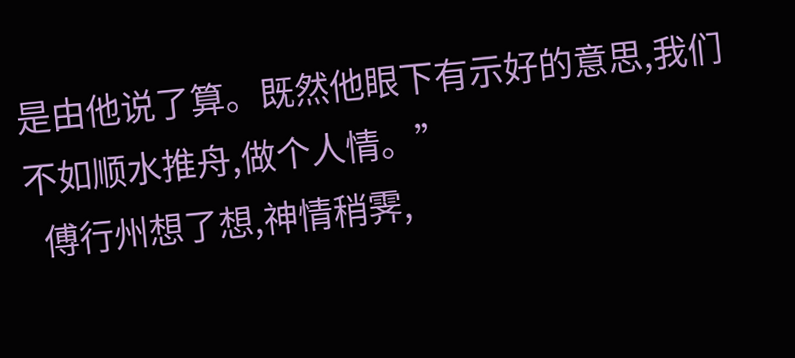是由他说了算。既然他眼下有示好的意思,我们不如顺水推舟,做个人情。”
  傅行州想了想,神情稍霁,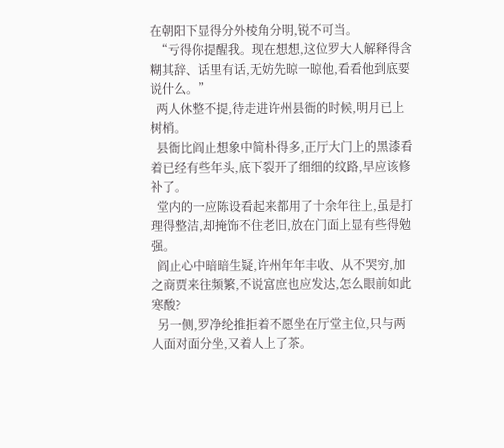在朝阳下显得分外棱角分明,锐不可当。
  “亏得你提醒我。现在想想,这位罗大人解释得含糊其辞、话里有话,无妨先晾一晾他,看看他到底要说什么。”
  两人休整不提,待走进许州县衙的时候,明月已上树梢。
  县衙比阎止想象中简朴得多,正厅大门上的黑漆看着已经有些年头,底下裂开了细细的纹路,早应该修补了。
  堂内的一应陈设看起来都用了十余年往上,虽是打理得整洁,却掩饰不住老旧,放在门面上显有些得勉强。
  阎止心中暗暗生疑,许州年年丰收、从不哭穷,加之商贾来往频繁,不说富庶也应发达,怎么眼前如此寒酸?
  另一侧,罗净纶推拒着不愿坐在厅堂主位,只与两人面对面分坐,又着人上了茶。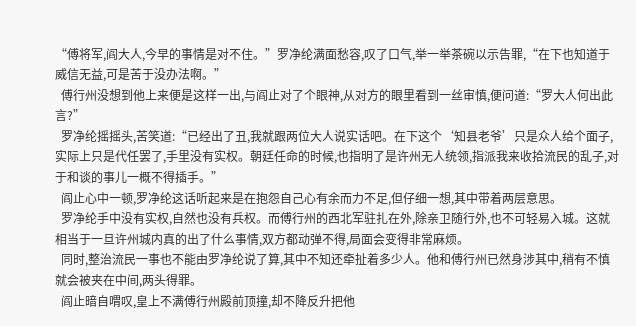“傅将军,阎大人,今早的事情是对不住。”罗净纶满面愁容,叹了口气,举一举茶碗以示告罪,“在下也知道于威信无益,可是苦于没办法啊。”
  傅行州没想到他上来便是这样一出,与阎止对了个眼神,从对方的眼里看到一丝审慎,便问道:“罗大人何出此言?”
  罗净纶摇摇头,苦笑道:“已经出了丑,我就跟两位大人说实话吧。在下这个‘知县老爷’只是众人给个面子,实际上只是代任罢了,手里没有实权。朝廷任命的时候,也指明了是许州无人统领,指派我来收拾流民的乱子,对于和谈的事儿一概不得插手。”
  阎止心中一顿,罗净纶这话听起来是在抱怨自己心有余而力不足,但仔细一想,其中带着两层意思。
  罗净纶手中没有实权,自然也没有兵权。而傅行州的西北军驻扎在外,除亲卫随行外,也不可轻易入城。这就相当于一旦许州城内真的出了什么事情,双方都动弹不得,局面会变得非常麻烦。
  同时,整治流民一事也不能由罗净纶说了算,其中不知还牵扯着多少人。他和傅行州已然身涉其中,稍有不慎就会被夹在中间,两头得罪。
  阎止暗自喟叹,皇上不满傅行州殿前顶撞,却不降反升把他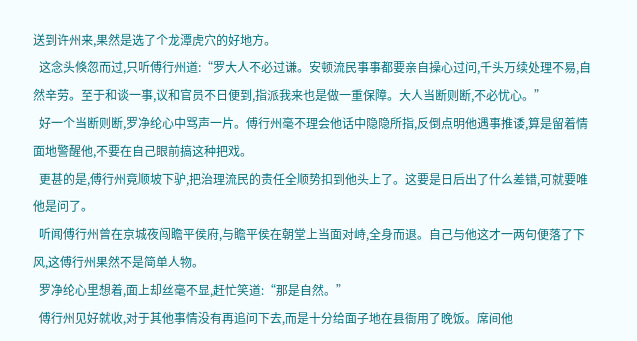送到许州来,果然是选了个龙潭虎穴的好地方。
  这念头倏忽而过,只听傅行州道:“罗大人不必过谦。安顿流民事事都要亲自操心过问,千头万续处理不易,自然辛劳。至于和谈一事,议和官员不日便到,指派我来也是做一重保障。大人当断则断,不必忧心。”
  好一个当断则断,罗净纶心中骂声一片。傅行州毫不理会他话中隐隐所指,反倒点明他遇事推诿,算是留着情面地警醒他,不要在自己眼前搞这种把戏。
  更甚的是,傅行州竟顺坡下驴,把治理流民的责任全顺势扣到他头上了。这要是日后出了什么差错,可就要唯他是问了。
  听闻傅行州曾在京城夜闯瞻平侯府,与瞻平侯在朝堂上当面对峙,全身而退。自己与他这才一两句便落了下风,这傅行州果然不是简单人物。
  罗净纶心里想着,面上却丝毫不显,赶忙笑道:“那是自然。”
  傅行州见好就收,对于其他事情没有再追问下去,而是十分给面子地在县衙用了晚饭。席间他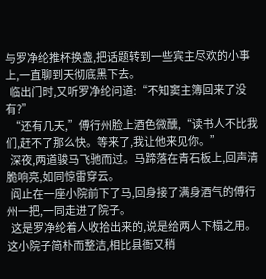与罗净纶推杯换盏,把话题转到一些宾主尽欢的小事上,一直聊到天彻底黑下去。
  临出门时,又听罗净纶问道:“不知窦主簿回来了没有?”
  “还有几天,”傅行州脸上酒色微醺,“读书人不比我们,赶不了那么快。等来了,我让他来见你。”
  深夜,两道骏马飞驰而过。马蹄落在青石板上,回声清脆响亮,如同惊雷穿云。
  阎止在一座小院前下了马,回身接了满身酒气的傅行州一把,一同走进了院子。
  这是罗净纶着人收拾出来的,说是给两人下榻之用。这小院子简朴而整洁,相比县衙又稍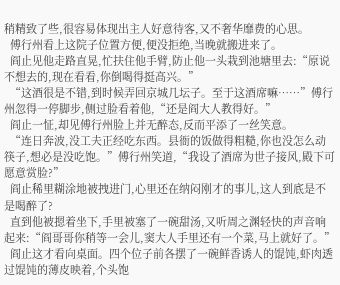稍精致了些,很容易体现出主人好意待客,又不奢华靡费的心思。
  傅行州看上这院子位置方便,便没拒绝,当晚就搬进来了。
  阎止见他走路直晃,忙扶住他手臂,防止他一头栽到池塘里去:“原说不想去的,现在看看,你倒喝得挺高兴。”
  “这酒很是不错,到时候弄回京城几坛子。至于这酒席嘛……”傅行州忽得一停脚步,侧过脸看着他,“还是阎大人教得好。”
  阎止一怔,却见傅行州脸上并无醉态,反而平添了一丝笑意。
  “连日奔波,没工夫正经吃东西。县衙的饭做得粗糙,你也没怎么动筷子,想必是没吃饱。”傅行州笑道,“我设了酒席为世子接风,殿下可愿意赏脸?”
  阎止稀里糊涂地被拽进门,心里还在纳闷刚才的事儿,这人到底是不是喝醉了?
  直到他被摁着坐下,手里被塞了一碗甜汤,又听周之渊轻快的声音响起来:“阎哥哥你稍等一会儿,窦大人手里还有一个菜,马上就好了。”
  阎止这才看向桌面。四个位子前各摆了一碗鲜香诱人的馄饨,虾肉透过馄饨的薄皮映着,个头饱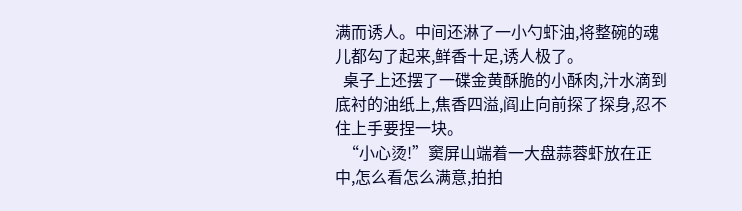满而诱人。中间还淋了一小勺虾油,将整碗的魂儿都勾了起来,鲜香十足,诱人极了。
  桌子上还摆了一碟金黄酥脆的小酥肉,汁水滴到底衬的油纸上,焦香四溢,阎止向前探了探身,忍不住上手要捏一块。
  “小心烫!”窦屏山端着一大盘蒜蓉虾放在正中,怎么看怎么满意,拍拍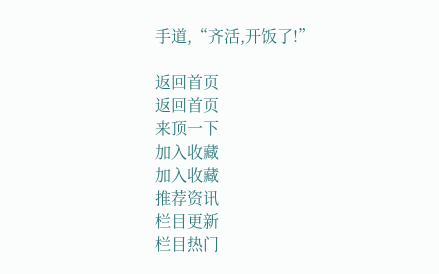手道,“齐活,开饭了!”

返回首页
返回首页
来顶一下
加入收藏
加入收藏
推荐资讯
栏目更新
栏目热门